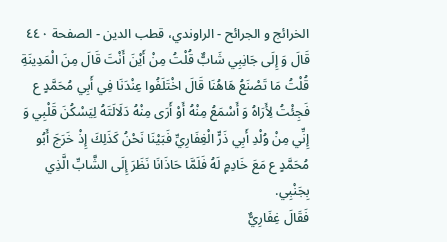الخرائج و الجرائح - الراوندي، قطب الدين - الصفحة ٤٤٠
قَالَ وَ إِلَى جَانِبِي شَابٌّ قُلْتُ مِنْ أَيْنَ أَنْتَ قَالَ مِنَ الْمَدِينَةِ قُلْتُ مَا تَصْنَعُ هَاهُنَا قَالَ اخْتَلَفُوا عِنْدَنَا فِي أَبِي مُحَمَّدٍ ع فَجِئْتُ لِأَرَاهُ وَ أَسْمَعُ مِنْهُ أَوْ أَرَى مِنْهُ دَلَالَتَهُ لِيَسْكُنَ قَلْبِي وَ إِنِّي مِنْ وُلْدِ أَبِي ذَرٍّ الْغِفَارِيِّ فَبَيْنَا نَحْنُ كَذَلِكَ إِذْ خَرَجَ أَبُو مُحَمَّدٍ ع مَعَ خَادِمٍ لَهُ فَلَمَّا حَاذَانَا نَظَرَ إِلَى الشَّابِّ الَّذِي بِجَنْبِي.
فَقَالَ غِفَارِيٌّ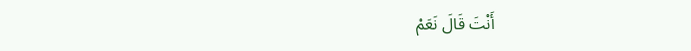أَنْتَ قَالَ نَعَمْ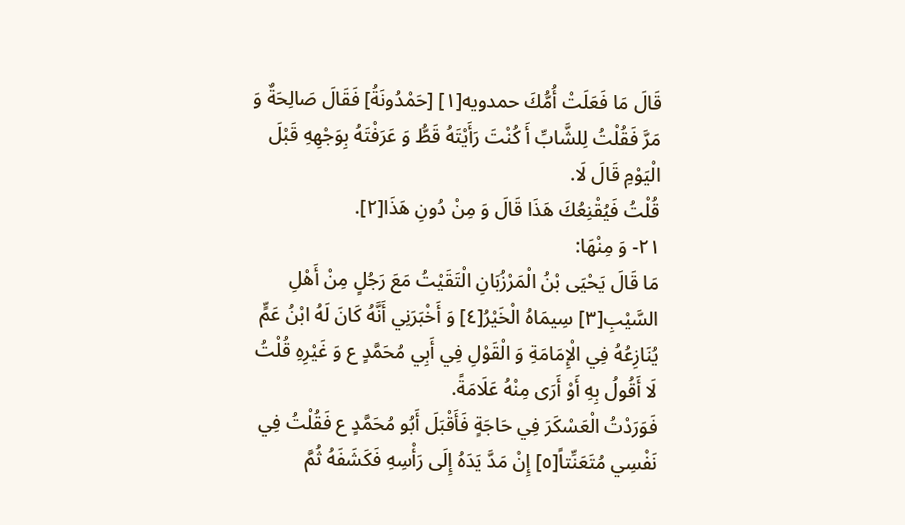قَالَ مَا فَعَلَتْ أُمُّكَ حمدويه[١] [حَمْدُونَةُ] فَقَالَ صَالِحَةٌ وَ مَرَّ فَقُلْتُ لِلشَّابِّ أَ كُنْتَ رَأَيْتَهُ قَطُّ وَ عَرَفْتَهُ بِوَجْهِهِ قَبْلَ الْيَوْمِ قَالَ لَا.
قُلْتُ فَيُقْنِعُكَ هَذَا قَالَ وَ مِنْ دُونِ هَذَا[٢].
٢١- وَ مِنْهَا:
مَا قَالَ يَحْيَى بْنُ الْمَرْزُبَانِ الْتَقَيْتُ مَعَ رَجُلٍ مِنْ أَهْلِ السَّيْبِ[٣] سِيمَاهُ الْخَيْرُ[٤] وَ أَخْبَرَنِي أَنَّهُ كَانَ لَهُ ابْنُ عَمٍّ يُنَازِعُهُ فِي الْإِمَامَةِ وَ الْقَوْلِ فِي أَبِي مُحَمَّدٍ ع وَ غَيْرِهِ قُلْتُ لَا أَقُولُ بِهِ أَوْ أَرَى مِنْهُ عَلَامَةً.
فَوَرَدْتُ الْعَسْكَرَ فِي حَاجَةٍ فَأَقْبَلَ أَبُو مُحَمَّدٍ ع فَقُلْتُ فِي نَفْسِي مُتَعَنِّتاً[٥] إِنْ مَدَّ يَدَهُ إِلَى رَأْسِهِ فَكَشَفَهُ ثُمَّ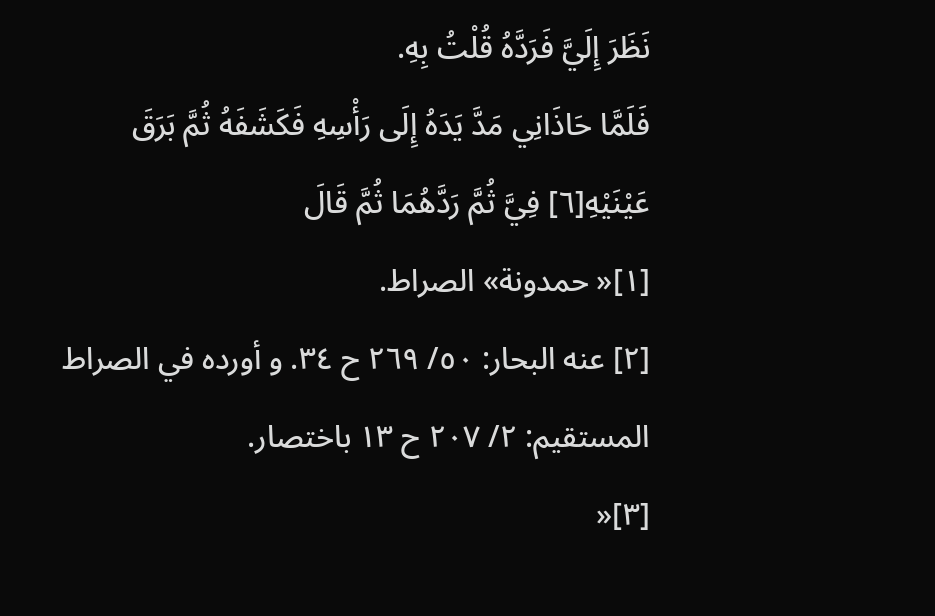نَظَرَ إِلَيَّ فَرَدَّهُ قُلْتُ بِهِ.
فَلَمَّا حَاذَانِي مَدَّ يَدَهُ إِلَى رَأْسِهِ فَكَشَفَهُ ثُمَّ بَرَقَ عَيْنَيْهِ[٦] فِيَّ ثُمَّ رَدَّهُمَا ثُمَّ قَالَ
[١]« حمدونة» الصراط.
[٢] عنه البحار: ٥٠/ ٢٦٩ ح ٣٤. و أورده في الصراط المستقيم: ٢/ ٢٠٧ ح ١٣ باختصار.
[٣]«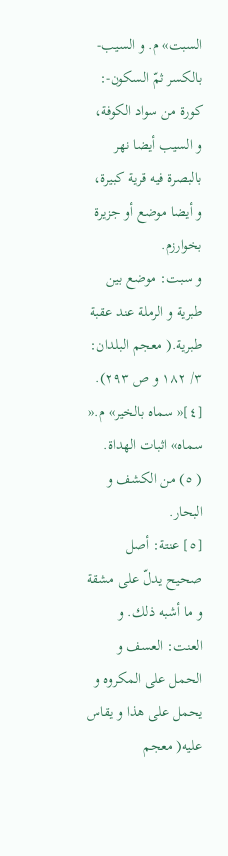السبت» م. و السيب- بالكسر ثمّ السكون-: كورة من سواد الكوفة، و السيب أيضا نهر بالبصرة فيه قرية كبيرة، و أيضا موضع أو جزيرة بخوارزم.
و سبت: موضع بين طبرية و الرملة عند عقبة طبرية.( معجم البلدان: ٣/ ١٨٢ و ص ٢٩٣).
[٤]« سماه بالخير» م.« سماه» اثبات الهداة.
( ٥) من الكشف و البحار.
[٥] عنتة: أصل صحيح يدلّ على مشقة و ما أشبه ذلك. و العنت: العسف و الحمل على المكروه و يحمل على هذا و يقاس عليه( معجم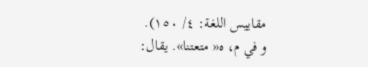مقاييس اللغة: ٤/ ١٥٠).
و في م، ه« متعتنا». يقال: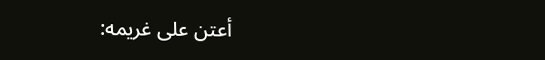أعتن على غريمه: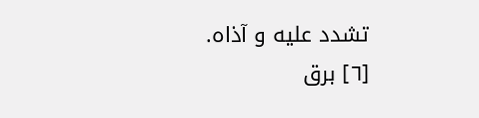تشدد عليه و آذاه.
[٦] برق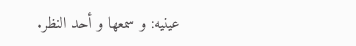عينيه: و سمعها و أحد النظر.